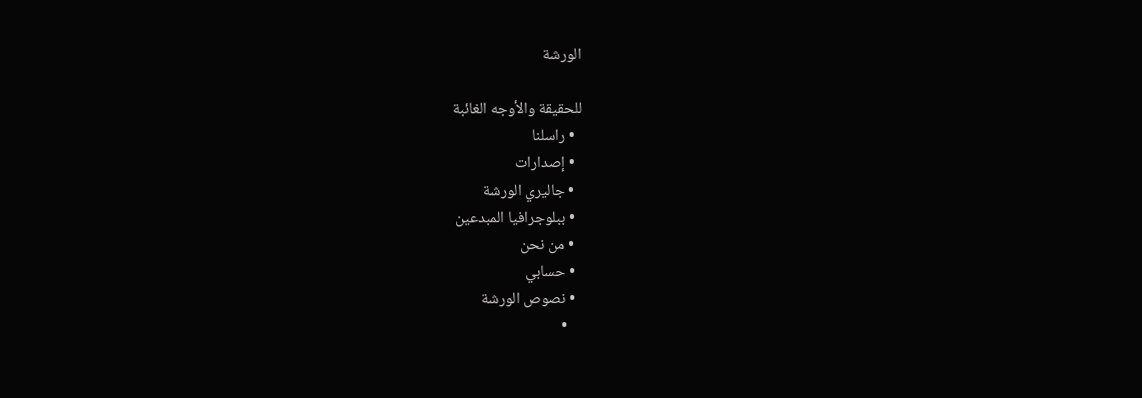الورشة

للحقيقة والأوجه الغائبة
  • راسلنا
  • إصدارات
  • جاليري الورشة
  • ببلوجرافيا المبدعين
  • من نحن
  • حسابي
  • نصوص الورشة
    •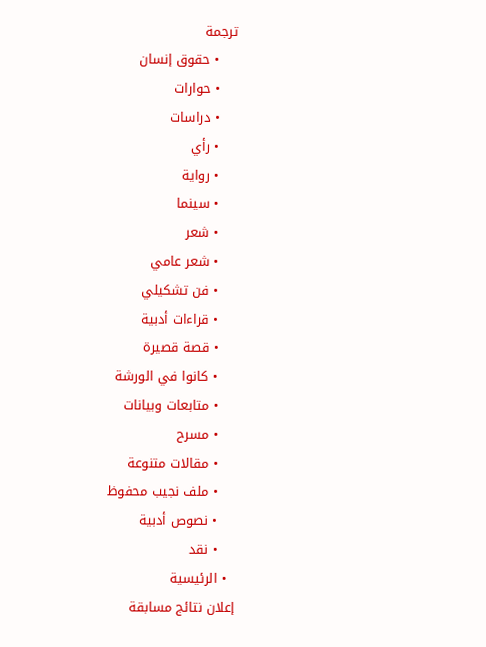ترجمة
    • حقوق إنسان
    • حوارات
    • دراسات
    • رأي
    • رواية
    • سينما
    • شعر
    • شعر عامي
    • فن تشكيلي
    • قراءات أدبية
    • قصة قصيرة
    • كانوا في الورشة
    • متابعات وبيانات
    • مسرح
    • مقالات متنوعة
    • ملف نجيب محفوظ
    • نصوص أدبية
    • نقد
  • الرئيسية
إعلان نتائج مسابقة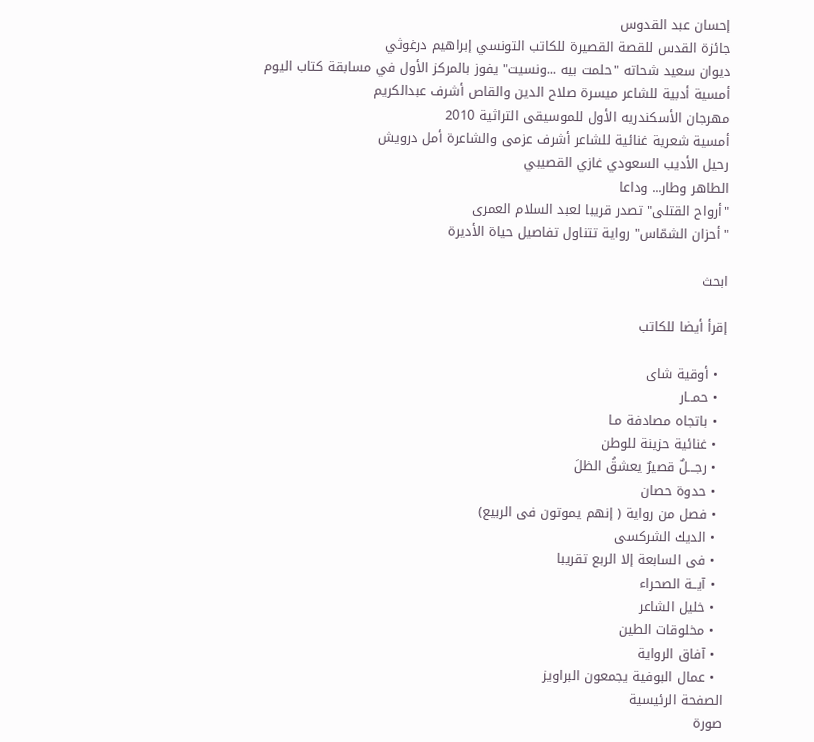إحسان عبد القدوس
جائزة القدس للقصة القصيرة للكاتب التونسي إبراهيم درغوثي
ديوان سعيد شحاته "حلمت بيه ...ونسيت" يفوز بالمركز الأول في مسابقة كتاب اليوم
أمسية أدبية للشاعر ميسرة صلاح الدين والقاص أشرف عبدالكريم
مهرجان الأسكندريه الأول للموسيقى التراثية 2010
أمسية شعرية غنائية للشاعر أشرف عزمى والشاعرة أمل درويش
رحيل الأديب السعودي غازي القصيبي
الطاهر وطار... وداعا
"أرواح القتلى" تصدر قريبا لعبد السلام العمرى
"أحزان الشمّاس" رواية تتناول تفاصيل حياة الأديرة

ابحث

إقرأ أيضا للكاتب

  • أوقية شاى
  • حمــار
  • باتجاه مصادفة مـا
  • غنائية حزينة للوطن
  • رجـــلٌ قصيرٌ يعشقُ الظلَ
  • حدوة حصان
  • فصل من رواية ( إنهم يموتون فى الربيع)
  • الديك الشركسى
  • فى السابعة إلا الربع تقريبا
  • آيــة الصحراء
  • خليل الشاعر
  • مخلوقات الطين
  • آفاق الرواية
  • عمال البوفية يجمعون البراويز
الصفحة الرئيسية
صورة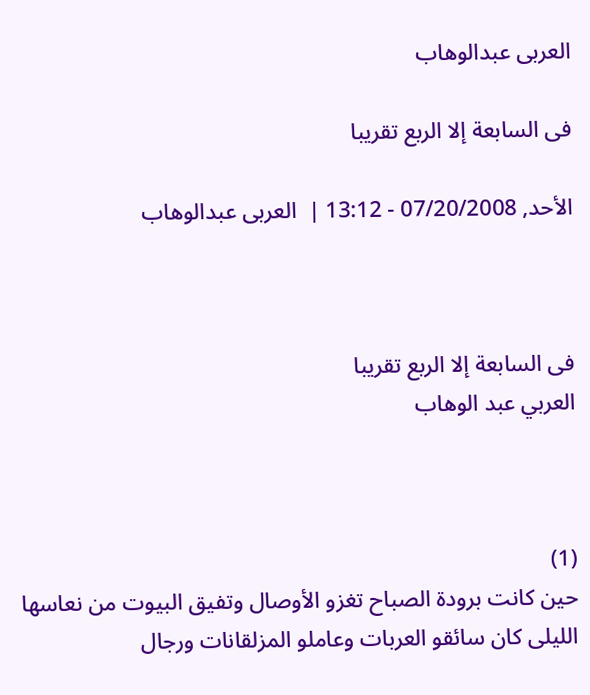العربى عبدالوهاب

فى السابعة إلا الربع تقريبا

الأحد, 07/20/2008 - 13:12 |  العربى عبدالوهاب



فى السابعة إلا الربع تقريبا
العربي عبد الوهاب



(1)
حين كانت برودة الصباح تغزو الأوصال وتفيق البيوت من نعاسها الليلى كان سائقو العربات وعاملو المزلقانات ورجال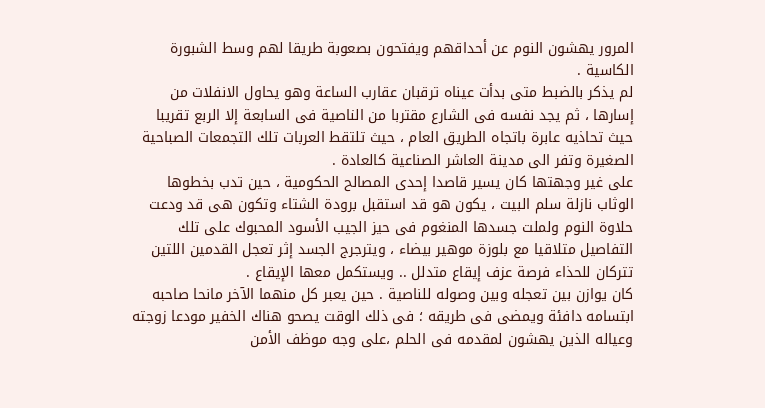المرور يهشون النوم عن أحداقهم ويفتحون بصعوبة طريقا لهم وسط الشبورة الكاسية .
لم يذكر بالضبط متى بدأت عيناه ترقبان عقارب الساعة وهو يحاول الانفلات من إسارها ، ثم يجد نفسه فى الشارع مقتربا من الناصية فى السابعة إلا الربع تقريبا حيث تحاذيه عابرة باتجاه الطريق العام ، حيث تلتقط العربات تلك التجمعات الصباحية الصغيرة وتفر الى مدينة العاشر الصناعية كالعادة .
على غير وجهتها كان يسير قاصدا إحدى المصالح الحكومية ، حين تدب بخطوها الوثاب نازلة سلم البيت ، يكون هو قد استقبل برودة الشتاء وتكون هى قد ودعت حلاوة النوم ولملت جسدها المنغوم فى حيز الجيب الأسود المحبوك على تلك التفاصيل متلاقيا مع بلوزة موهير بيضاء ، ويترجرج الجسد إثر تعجل القدمين اللتين تتركان للحذاء فرصة عزف إيقاع متدلل .. ويستكمل معها الإيقاع .
كان يوازن بين تعجله وبين وصوله للناصية . حين يعبر كل منهما الآخر مانحا صاحبه ابتسامه دافئة ويمضى فى طريقه ؛ فى ذلك الوقت يصحو هناك الخفير مودعا زوجته وعياله الذين يهشون لمقدمه فى الحلم ،على وجه موظف الأمن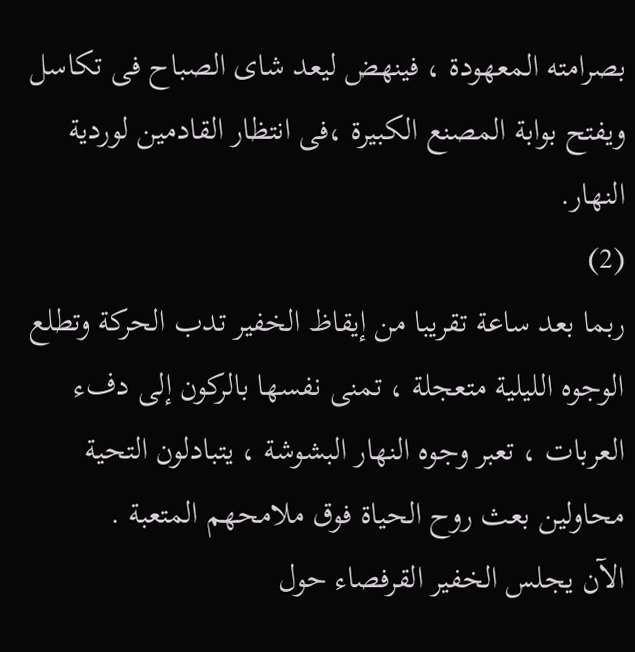بصرامته المعهودة ، فينهض ليعد شاى الصباح فى تكاسل ويفتح بوابة المصنع الكبيرة ،فى انتظار القادمين لوردية النهار.
(2)
ربما بعد ساعة تقريبا من إيقاظ الخفير تدب الحركة وتطلع الوجوه الليلية متعجلة ، تمنى نفسها بالركون إلى دفء العربات ، تعبر وجوه النهار البشوشة ، يتبادلون التحية محاولين بعث روح الحياة فوق ملامحهم المتعبة .
الآن يجلس الخفير القرفصاء حول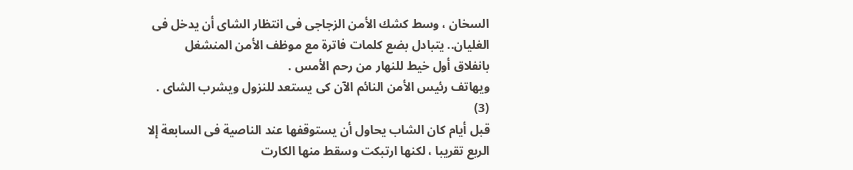السخان ، وسط كشك الأمن الزجاجى فى انتظار الشاى أن يدخل فى الغليان.. يتبادل بضع كلمات فاترة مع موظف الأمن المنشغل بانفلاق أول خيط للنهار من رحم الأمس .
ويهاتف رئيس الأمن النائم الآن كى يستعد للنزول ويشرب الشاى .
(3)
قبل أيام كان الشاب يحاول أن يستوقفها عند الناصية فى السابعة إلا الربع تقريبا ، لكنها ارتبكت وسقط منها الكارت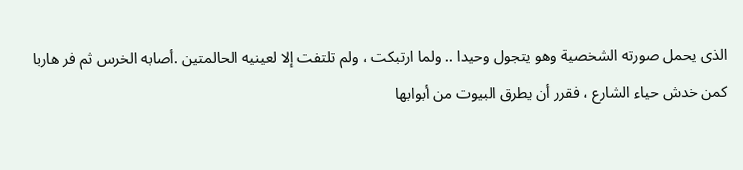الذى يحمل صورته الشخصية وهو يتجول وحيدا .. ولما ارتبكت ، ولم تلتفت إلا لعينيه الحالمتين .أصابه الخرس ثم فر هاربا كمن خدش حياء الشارع ، فقرر أن يطرق البيوت من أبوابها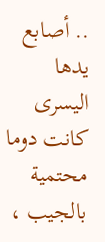.. أصابع يدها اليسرى كانت دوما محتمية بالجيب ،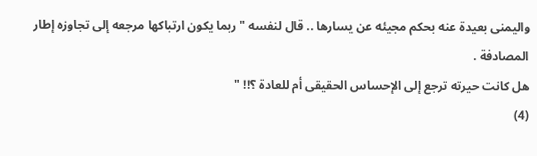واليمنى بعيدة عنه بحكم مجيئه عن يسارها .. قال لنفسه " ربما يكون ارتباكها مرجعه إلى تجاوزه إطار المصادفة .
هل كانت حيرته ترجع إلى الإحساس الحقيقى أم للعادة ؟!! "
(4)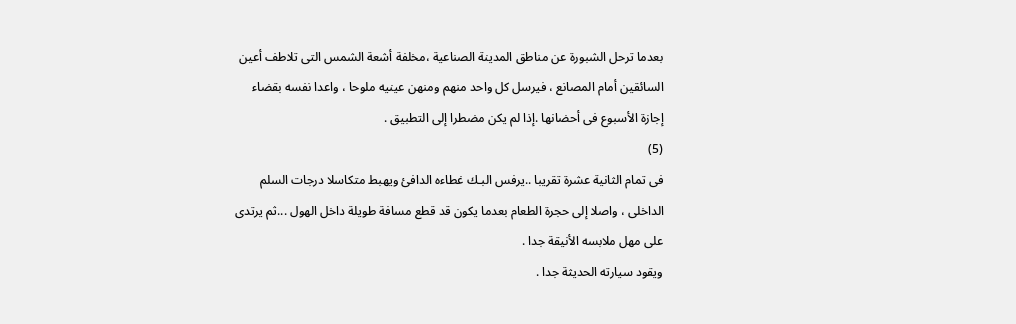بعدما ترحل الشبورة عن مناطق المدينة الصناعية ،مخلفة أشعة الشمس التى تلاطف أعين السائقين أمام المصانع ، فيرسل كل واحد منهم ومنهن عينيه ملوحا ، واعدا نفسه بقضاء إجازة الأسبوع فى أحضانها .إذا لم يكن مضطرا إلى التطبيق .
(5)
فى تمام الثانية عشرة تقريبا ..يرفس البـك غطاءه الدافئ ويهبط متكاسلا درجات السلم الداخلى ، واصلا إلى حجرة الطعام بعدما يكون قد قطع مسافة طويلة داخل الهول ...ثم يرتدى على مهل ملابسه الأنيقة جدا .
ويقود سيارته الحديثة جدا .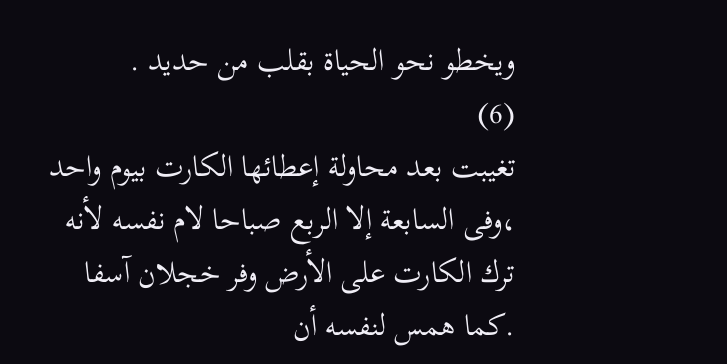ويخطو نحو الحياة بقلب من حديد .
(6)
تغيبت بعد محاولة إعطائها الكارت بيوم واحد ،وفى السابعة إلا الربع صباحا لام نفسه لأنه ترك الكارت على الأرض وفر خجلان آسفا .كما همس لنفسه أن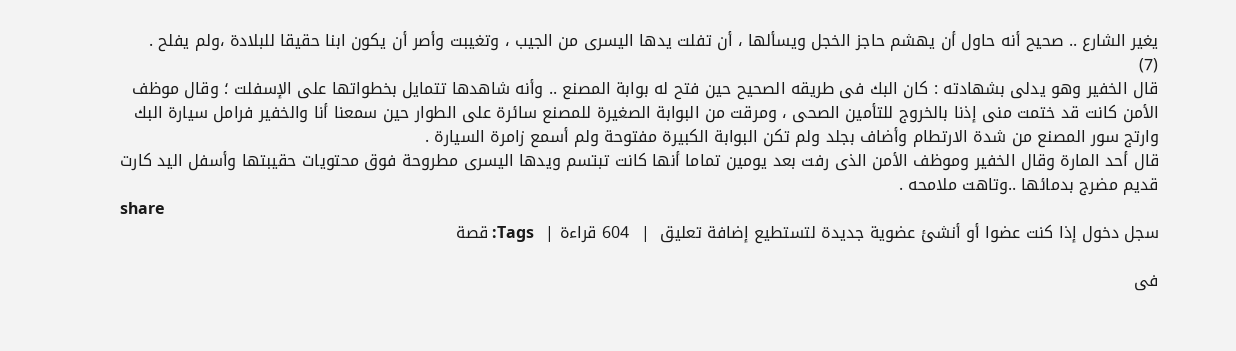يغير الشارع .. صحيح أنه حاول أن يهشم حاجز الخجل ويسألها ، أن تفلت يدها اليسرى من الجيب ، وتغيبت وأصر أن يكون ابنا حقيقا للبلادة ،ولم يفلح .
(7)
قال الخفير وهو يدلى بشهادته : كان البك فى طريقه الصحيح حين فتح له بوابة المصنع .. وأنه شاهدها تتمايل بخطواتها على الإسفلت ؛ وقال موظف الأمن كانت قد ختمت منى إذنا بالخروج للتأمين الصحى ، ومرقت من البوابة الصغيرة للمصنع سائرة على الطوار حين سمعنا أنا والخفير فرامل سيارة البك وارتج سور المصنع من شدة الارتطام وأضاف بجلد ولم تكن البوابة الكبيرة مفتوحة ولم أسمع زامرة السيارة .
قال أحد المارة وقال الخفير وموظف الأمن الذى رفت بعد يومين تماما أنها كانت تبتسم ويدها اليسرى مطروحة فوق محتويات حقيبتها وأسفل اليد كارت قديم مضرج بدمائها ..وتاهت ملامحه .
share
سجل دخول إذا كنت عضوا أو أنشئ عضوية جديدة لتستطيع إضافة تعليق  |  604 قراءة |  Tags: قصة

فى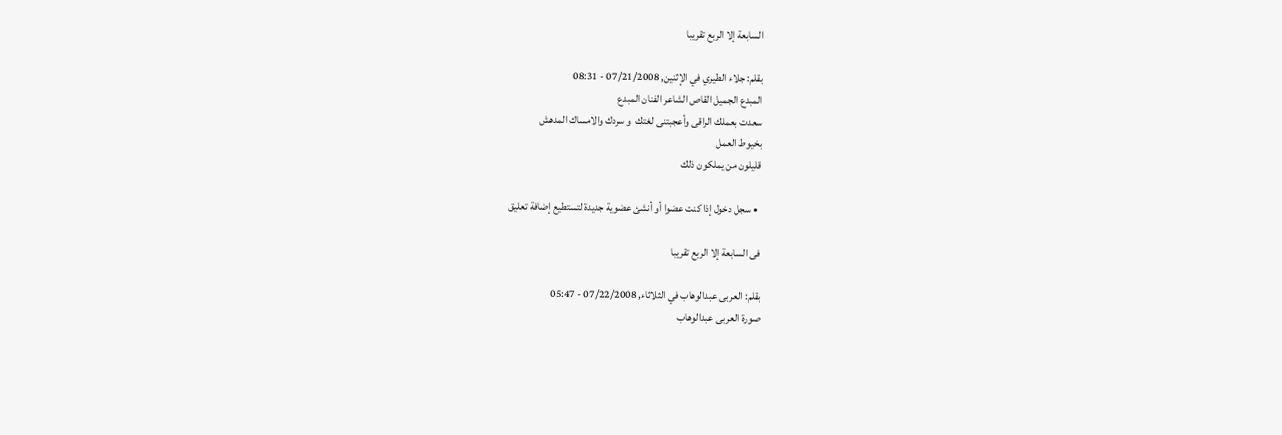السابعة إلا الربع تقريبا

بقلم: جلاء الطيري في الإثنين, 07/21/2008 - 08:31
المبدع الجميل القاص الشاعر الفنان المبدع
سعدت بعملك الراقى وأعجبتنى لغتك  و سردك والامساك المدهش
بخيوط العمل
قليلون من يملكون ذلك

  • سجل دخول إذا كنت عضوا أو أنشئ عضوية جديدة لتستطيع إضافة تعليق

فى السابعة إلا الربع تقريبا

بقلم: العربى عبدالوهاب في الثلاثاء, 07/22/2008 - 05:47
صورة العربى عبدالوهاب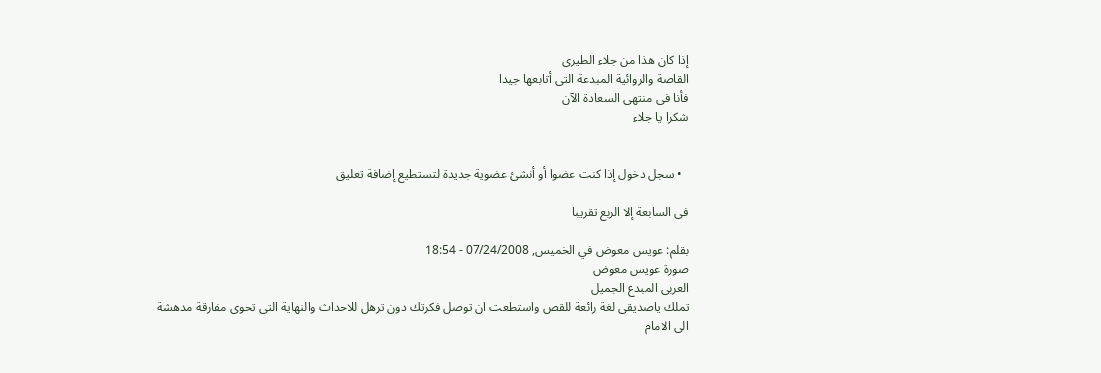إذا كان هذا من جلاء الطيرى
القاصة والروائية المبدعة التى أتابعها جيدا
فأنا فى منتهى السعادة الآن
شكرا يا جلاء


  • سجل دخول إذا كنت عضوا أو أنشئ عضوية جديدة لتستطيع إضافة تعليق

فى السابعة إلا الربع تقريبا

بقلم: عويس معوض في الخميس, 07/24/2008 - 18:54
صورة عويس معوض
العربى المبدع الجميل
تملك ياصديقى لغة رائعة للقص واستطعت ان توصل فكرتك دون ترهل للاحداث والنهاية التى تحوى مفارقة مدهشة
الى الامام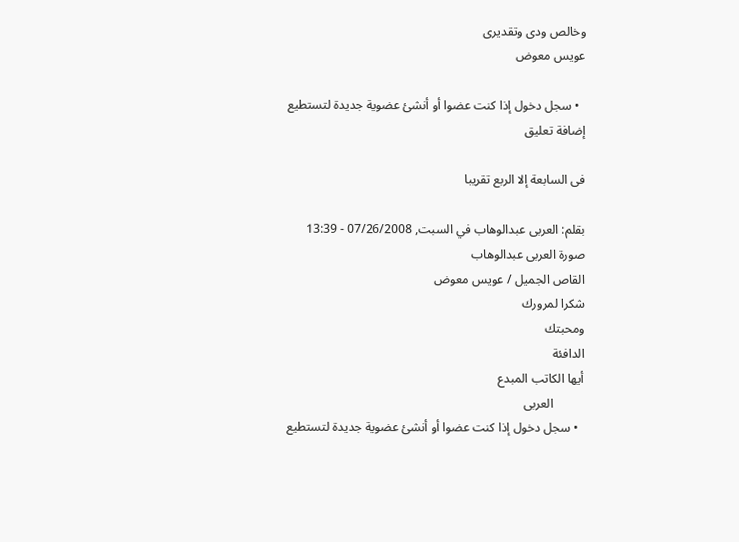وخالص ودى وتقديرى
عويس معوض

  • سجل دخول إذا كنت عضوا أو أنشئ عضوية جديدة لتستطيع إضافة تعليق

فى السابعة إلا الربع تقريبا

بقلم: العربى عبدالوهاب في السبت, 07/26/2008 - 13:39
صورة العربى عبدالوهاب
القاص الجميل / عويس معوض
شكرا لمرورك
ومحبتك
الدافئة
أيها الكاتب المبدع
          العربى
  • سجل دخول إذا كنت عضوا أو أنشئ عضوية جديدة لتستطيع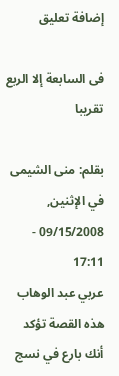إضافة تعليق

فى السابعة إلا الربع تقريبا

بقلم: منى الشيمى في الإثنين, 09/15/2008 - 17:11
عربي عبد الوهاب
هذه القصة تؤكد أنك بارع في نسج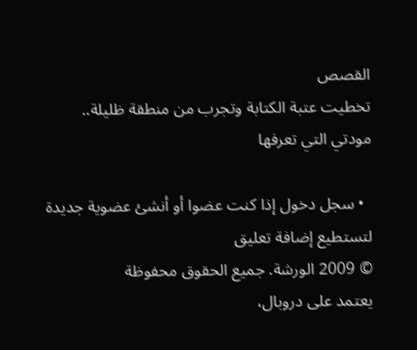القصص
تخطيت عتبة الكتابة وتجرب من منطقة ظليلة..
مودتي التي تعرفها

  • سجل دخول إذا كنت عضوا أو أنشئ عضوية جديدة لتستطيع إضافة تعليق
© 2009 الورشة. جميع الحقوق محفوظة
يعتمد على دروبال،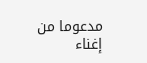مدعوما من إغناء